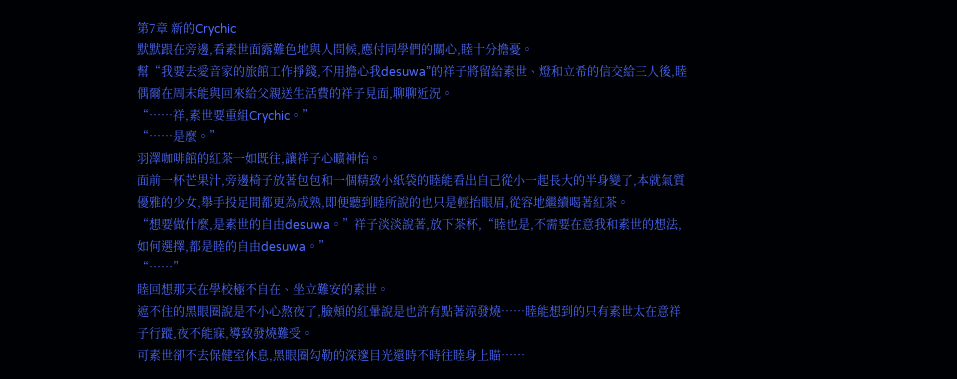第7章 新的Crychic
默默跟在旁邊,看素世面露難色地與人問候,應付同學們的關心,睦十分擔憂。
幫“我要去愛音家的旅館工作掙錢,不用擔心我desuwa”的祥子將留給素世、燈和立希的信交給三人後,睦偶爾在周末能與回來給父親送生活費的祥子見面,聊聊近況。
“……祥,素世要重組Crychic。”
“……是麼。”
羽澤咖啡館的紅茶一如既往,讓祥子心曠神怡。
面前一杯芒果汁,旁邊椅子放著包包和一個精致小紙袋的睦能看出自己從小一起長大的半身變了,本就氣質優雅的少女,舉手投足間都更為成熟,即便聽到睦所說的也只是輕抬眼眉,從容地繼續喝著紅茶。
“想要做什麼,是素世的自由desuwa。”祥子淡淡說著,放下茶杯,“睦也是,不需要在意我和素世的想法,如何選擇,都是睦的自由desuwa。”
“……”
睦回想那天在學校極不自在、坐立難安的素世。
遮不住的黑眼圈說是不小心熬夜了,臉頰的紅暈說是也許有點著涼發燒……睦能想到的只有素世太在意祥子行蹤,夜不能寐,導致發燒難受。
可素世卻不去保健室休息,黑眼圈勾勒的深邃目光還時不時往睦身上瞄……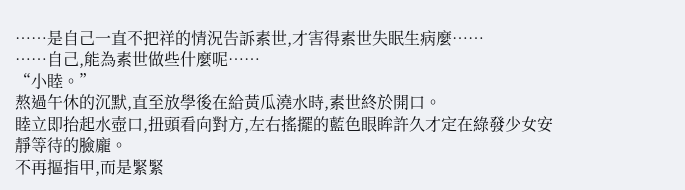……是自己一直不把祥的情況告訴素世,才害得素世失眠生病麼……
……自己,能為素世做些什麼呢……
“小睦。”
熬過午休的沉默,直至放學後在給黃瓜澆水時,素世終於開口。
睦立即抬起水壺口,扭頭看向對方,左右搖擺的藍色眼眸許久才定在綠發少女安靜等待的臉龐。
不再摳指甲,而是緊緊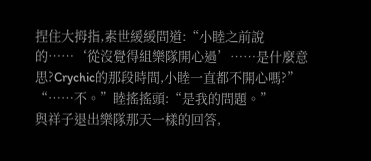捏住大拇指,素世緩緩問道:“小睦之前說的……‘從沒覺得組樂隊開心過’……是什麼意思?Crychic的那段時間,小睦一直都不開心嗎?”
“……不。”睦搖搖頭:“是我的問題。”
與祥子退出樂隊那天一樣的回答,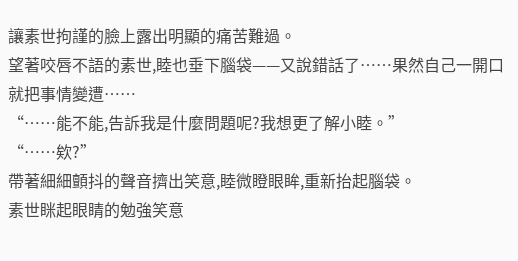讓素世拘謹的臉上露出明顯的痛苦難過。
望著咬唇不語的素世,睦也垂下腦袋——又說錯話了……果然自己一開口就把事情變遭……
“……能不能,告訴我是什麼問題呢?我想更了解小睦。”
“……欸?”
帶著細細顫抖的聲音擠出笑意,睦微瞪眼眸,重新抬起腦袋。
素世眯起眼睛的勉強笑意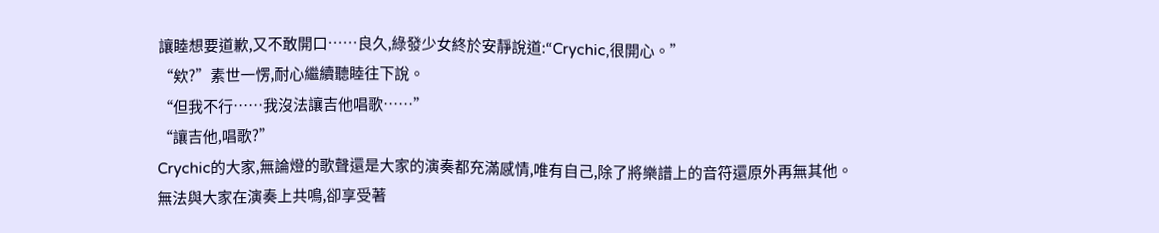讓睦想要道歉,又不敢開口……良久,綠發少女終於安靜說道:“Crychic,很開心。”
“欸?”素世一愣,耐心繼續聽睦往下說。
“但我不行……我沒法讓吉他唱歌……”
“讓吉他,唱歌?”
Crychic的大家,無論燈的歌聲還是大家的演奏都充滿感情,唯有自己,除了將樂譜上的音符還原外再無其他。
無法與大家在演奏上共鳴,卻享受著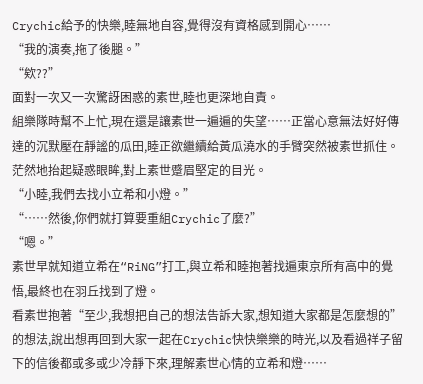Crychic給予的快樂,睦無地自容,覺得沒有資格感到開心……
“我的演奏,拖了後腿。”
“欸??”
面對一次又一次驚訝困惑的素世,睦也更深地自責。
組樂隊時幫不上忙,現在還是讓素世一遍遍的失望……正當心意無法好好傳達的沉默壓在靜謐的瓜田,睦正欲繼續給黃瓜澆水的手臂突然被素世抓住。
茫然地抬起疑惑眼眸,對上素世蹙眉堅定的目光。
“小睦,我們去找小立希和小燈。”
“……然後,你們就打算要重組Crychic了麼?”
“嗯。”
素世早就知道立希在“RiNG”打工,與立希和睦抱著找遍東京所有高中的覺悟,最終也在羽丘找到了燈。
看素世抱著“至少,我想把自己的想法告訴大家,想知道大家都是怎麼想的”的想法,說出想再回到大家一起在Crychic快快樂樂的時光,以及看過祥子留下的信後都或多或少冷靜下來,理解素世心情的立希和燈……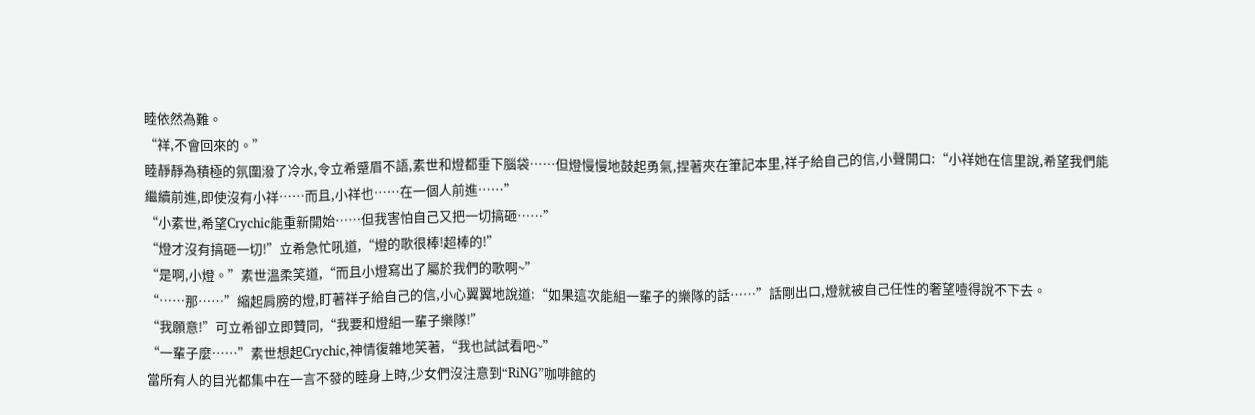睦依然為難。
“祥,不會回來的。”
睦靜靜為積極的氛圍潑了冷水,令立希蹙眉不語,素世和燈都垂下腦袋……但燈慢慢地鼓起勇氣,捏著夾在筆記本里,祥子給自己的信,小聲開口:“小祥她在信里說,希望我們能繼續前進,即使沒有小祥……而且,小祥也……在一個人前進……”
“小素世,希望Crychic能重新開始……但我害怕自己又把一切搞砸……”
“燈才沒有搞砸一切!”立希急忙吼道,“燈的歌很棒!超棒的!”
“是啊,小燈。”素世溫柔笑道,“而且小燈寫出了屬於我們的歌啊~”
“……那……”縮起肩膀的燈,盯著祥子給自己的信,小心翼翼地說道:“如果這次能組一輩子的樂隊的話……”話剛出口,燈就被自己任性的奢望噎得說不下去。
“我願意!”可立希卻立即贊同,“我要和燈組一輩子樂隊!”
“一輩子麼……”素世想起Crychic,神情復雜地笑著,“我也試試看吧~”
當所有人的目光都集中在一言不發的睦身上時,少女們沒注意到“RiNG”咖啡館的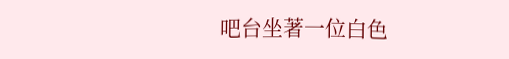吧台坐著一位白色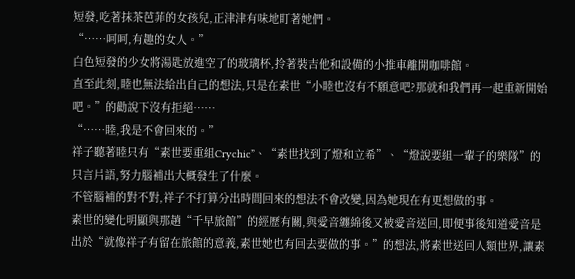短發,吃著抹茶芭菲的女孩兒,正津津有味地盯著她們。
“……呵呵,有趣的女人。”
白色短發的少女將湯匙放進空了的玻璃杯,拎著裝吉他和設備的小推車離開咖啡館。
直至此刻,睦也無法給出自己的想法,只是在素世“小睦也沒有不願意吧?那就和我們再一起重新開始吧。”的勸說下沒有拒絕……
“……睦,我是不會回來的。”
祥子聽著睦只有“素世要重組Crychic”、“素世找到了燈和立希”、“燈說要組一輩子的樂隊”的只言片語,努力腦補出大概發生了什麼。
不管腦補的對不對,祥子不打算分出時間回來的想法不會改變,因為她現在有更想做的事。
素世的變化明顯與那趟“千早旅館”的經歷有關,與愛音纏綿後又被愛音送回,即便事後知道愛音是出於“就像祥子有留在旅館的意義,素世她也有回去要做的事。”的想法,將素世送回人類世界,讓素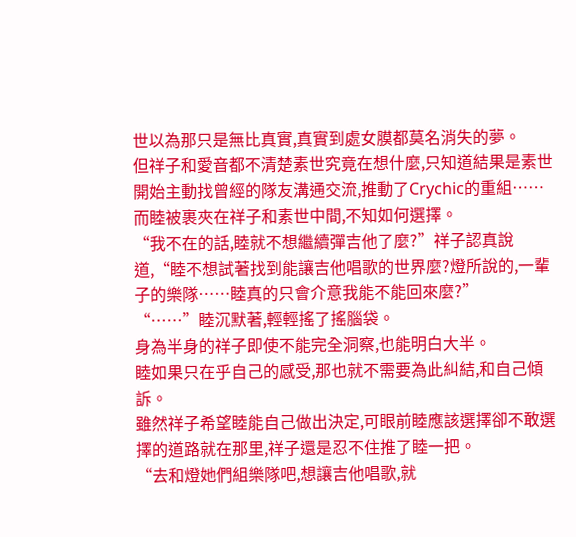世以為那只是無比真實,真實到處女膜都莫名消失的夢。
但祥子和愛音都不清楚素世究竟在想什麼,只知道結果是素世開始主動找曾經的隊友溝通交流,推動了Crychic的重組……而睦被裹夾在祥子和素世中間,不知如何選擇。
“我不在的話,睦就不想繼續彈吉他了麼?”祥子認真說道,“睦不想試著找到能讓吉他唱歌的世界麼?燈所說的,一輩子的樂隊……睦真的只會介意我能不能回來麼?”
“……”睦沉默著,輕輕搖了搖腦袋。
身為半身的祥子即使不能完全洞察,也能明白大半。
睦如果只在乎自己的感受,那也就不需要為此糾結,和自己傾訴。
雖然祥子希望睦能自己做出決定,可眼前睦應該選擇卻不敢選擇的道路就在那里,祥子還是忍不住推了睦一把。
“去和燈她們組樂隊吧,想讓吉他唱歌,就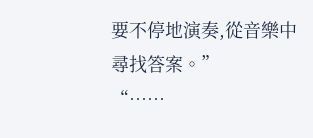要不停地演奏,從音樂中尋找答案。”
“……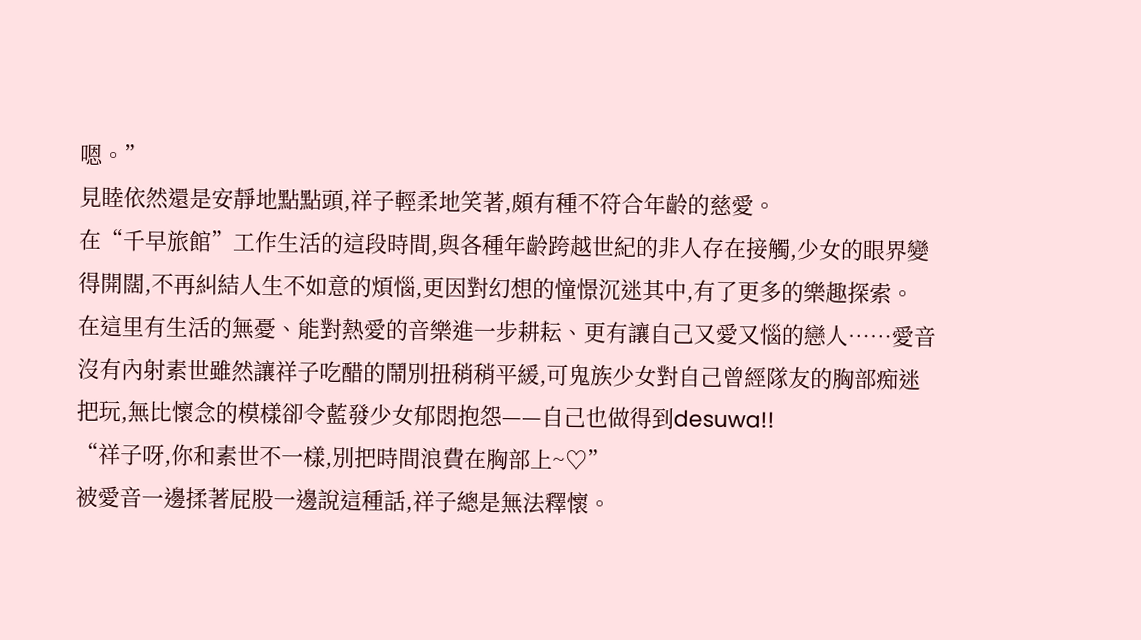嗯。”
見睦依然還是安靜地點點頭,祥子輕柔地笑著,頗有種不符合年齡的慈愛。
在“千早旅館”工作生活的這段時間,與各種年齡跨越世紀的非人存在接觸,少女的眼界變得開闊,不再糾結人生不如意的煩惱,更因對幻想的憧憬沉迷其中,有了更多的樂趣探索。
在這里有生活的無憂、能對熱愛的音樂進一步耕耘、更有讓自己又愛又惱的戀人……愛音沒有內射素世雖然讓祥子吃醋的鬧別扭稍稍平緩,可鬼族少女對自己曾經隊友的胸部痴迷把玩,無比懷念的模樣卻令藍發少女郁悶抱怨——自己也做得到desuwa!!
“祥子呀,你和素世不一樣,別把時間浪費在胸部上~♡”
被愛音一邊揉著屁股一邊說這種話,祥子總是無法釋懷。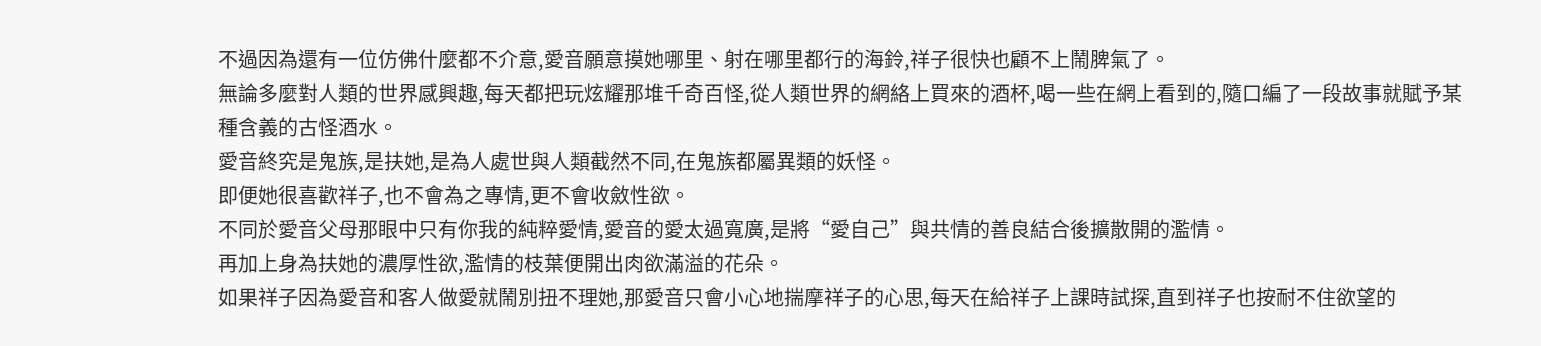不過因為還有一位仿佛什麼都不介意,愛音願意摸她哪里、射在哪里都行的海鈴,祥子很快也顧不上鬧脾氣了。
無論多麼對人類的世界感興趣,每天都把玩炫耀那堆千奇百怪,從人類世界的網絡上買來的酒杯,喝一些在網上看到的,隨口編了一段故事就賦予某種含義的古怪酒水。
愛音終究是鬼族,是扶她,是為人處世與人類截然不同,在鬼族都屬異類的妖怪。
即便她很喜歡祥子,也不會為之專情,更不會收斂性欲。
不同於愛音父母那眼中只有你我的純粹愛情,愛音的愛太過寬廣,是將“愛自己”與共情的善良結合後擴散開的濫情。
再加上身為扶她的濃厚性欲,濫情的枝葉便開出肉欲滿溢的花朵。
如果祥子因為愛音和客人做愛就鬧別扭不理她,那愛音只會小心地揣摩祥子的心思,每天在給祥子上課時試探,直到祥子也按耐不住欲望的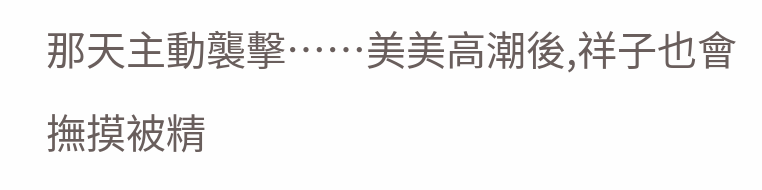那天主動襲擊……美美高潮後,祥子也會撫摸被精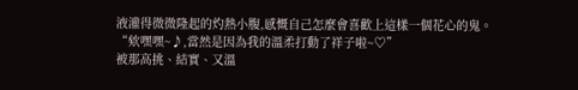液灌得微微隆起的灼熱小腹,感慨自己怎麼會喜歡上這樣一個花心的鬼。
“欸嘿嘿~♪,當然是因為我的溫柔打動了祥子啦~♡”
被那高挑、結實、又溫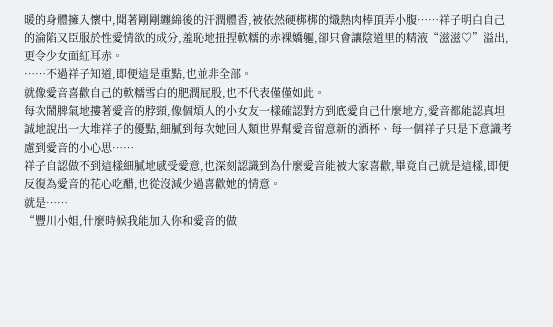暖的身體擁入懷中,聞著剛剛纏綿後的汗潤體香,被依然硬梆梆的熾熱肉棒頂弄小腹……祥子明白自己的淪陷又臣服於性愛情欲的成分,羞恥地扭捏軟糯的赤裸嬌軀,卻只會讓陰道里的精液“滋滋♡”溢出,更令少女面紅耳赤。
……不過祥子知道,即便這是重點,也並非全部。
就像愛音喜歡自己的軟糯雪白的肥潤屁股,也不代表僅僅如此。
每次鬧脾氣地摟著愛音的脖頸,像個煩人的小女友一樣確認對方到底愛自己什麼地方,愛音都能認真坦誠地說出一大堆祥子的優點,細膩到每次她回人類世界幫愛音留意新的酒杯、每一個祥子只是下意識考慮到愛音的小心思……
祥子自認做不到這樣細膩地感受愛意,也深刻認識到為什麼愛音能被大家喜歡,畢竟自己就是這樣,即便反復為愛音的花心吃醋,也從沒減少過喜歡她的情意。
就是……
“豐川小姐,什麼時候我能加入你和愛音的做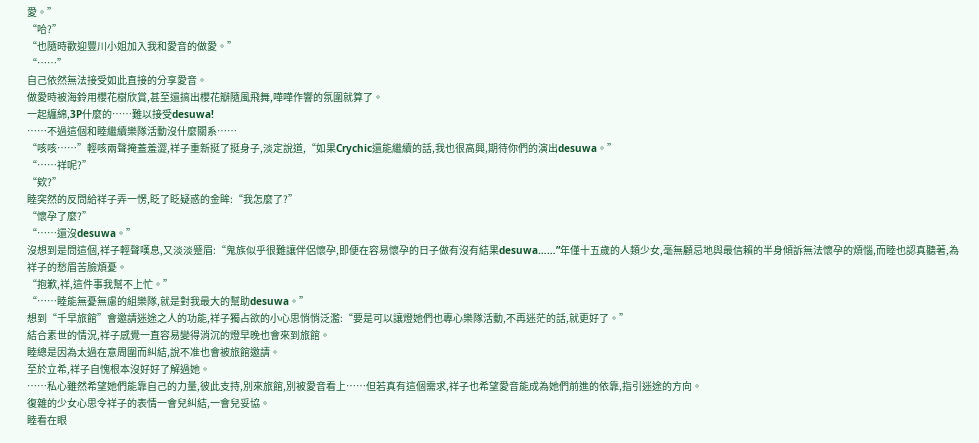愛。”
“哈?”
“也隨時歡迎豐川小姐加入我和愛音的做愛。”
“……”
自己依然無法接受如此直接的分享愛音。
做愛時被海鈴用櫻花樹欣賞,甚至還搞出櫻花瓣隨風飛舞,嘩嘩作響的氛圍就算了。
一起纏綿,3P什麼的……難以接受desuwa!
……不過這個和睦繼續樂隊活動沒什麼關系……
“咳咳……”輕咳兩聲掩蓋羞澀,祥子重新挺了挺身子,淡定說道,“如果Crychic還能繼續的話,我也很高興,期待你們的演出desuwa。”
“……祥呢?”
“欸?”
睦突然的反問給祥子弄一愣,眨了眨疑惑的金眸:“我怎麼了?”
“懷孕了麼?”
“……還沒desuwa。”
沒想到是問這個,祥子輕聲嘆息,又淡淡蹙眉:“鬼族似乎很難讓伴侶懷孕,即便在容易懷孕的日子做有沒有結果desuwa……”年僅十五歲的人類少女,毫無顧忌地與最信賴的半身傾訴無法懷孕的煩惱,而睦也認真聽著,為祥子的愁眉苦臉煩憂。
“抱歉,祥,這件事我幫不上忙。”
“……睦能無憂無慮的組樂隊,就是對我最大的幫助desuwa。”
想到“千早旅館”會邀請迷途之人的功能,祥子獨占欲的小心思悄悄泛濫:“要是可以讓燈她們也專心樂隊活動,不再迷茫的話,就更好了。”
結合素世的情況,祥子感覺一直容易變得消沉的燈早晚也會來到旅館。
睦總是因為太過在意周圍而糾結,說不准也會被旅館邀請。
至於立希,祥子自愧根本沒好好了解過她。
……私心雖然希望她們能靠自己的力量,彼此支持,別來旅館,別被愛音看上……但若真有這個需求,祥子也希望愛音能成為她們前進的依靠,指引迷途的方向。
復雜的少女心思令祥子的表情一會兒糾結,一會兒妥協。
睦看在眼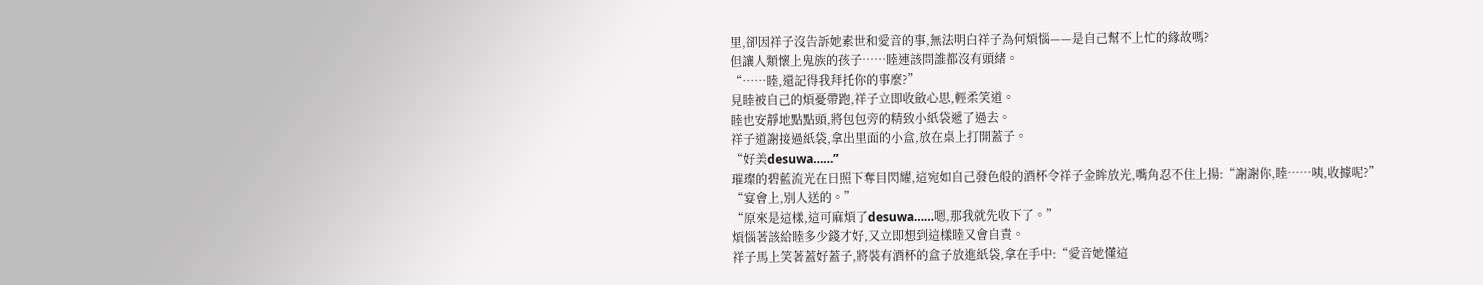里,卻因祥子沒告訴她素世和愛音的事,無法明白祥子為何煩惱——是自己幫不上忙的緣故嗎?
但讓人類懷上鬼族的孩子……睦連該問誰都沒有頭緒。
“……睦,還記得我拜托你的事麼?”
見睦被自己的煩憂帶跑,祥子立即收斂心思,輕柔笑道。
睦也安靜地點點頭,將包包旁的精致小紙袋遞了過去。
祥子道謝接過紙袋,拿出里面的小盒,放在桌上打開蓋子。
“好美desuwa……”
璀璨的碧藍流光在日照下奪目閃耀,這宛如自己發色般的酒杯令祥子金眸放光,嘴角忍不住上揚:“謝謝你,睦……咦,收據呢?”
“宴會上,別人送的。”
“原來是這樣,這可麻煩了desuwa……嗯,那我就先收下了。”
煩惱著該給睦多少錢才好,又立即想到這樣睦又會自責。
祥子馬上笑著蓋好蓋子,將裝有酒杯的盒子放進紙袋,拿在手中:“愛音她懂這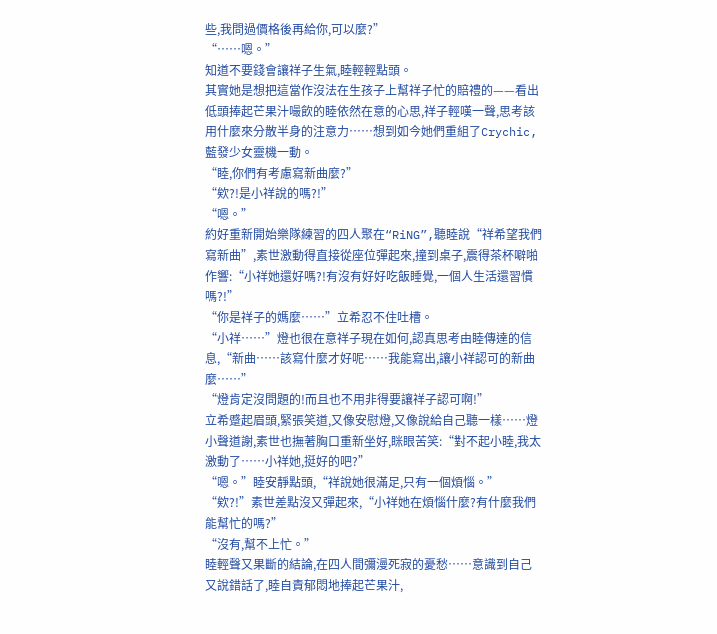些,我問過價格後再給你,可以麼?”
“……嗯。”
知道不要錢會讓祥子生氣,睦輕輕點頭。
其實她是想把這當作沒法在生孩子上幫祥子忙的賠禮的——看出低頭捧起芒果汁嘬飲的睦依然在意的心思,祥子輕嘆一聲,思考該用什麼來分散半身的注意力……想到如今她們重組了Crychic,藍發少女靈機一動。
“睦,你們有考慮寫新曲麼?”
“欸?!是小祥說的嗎?!”
“嗯。”
約好重新開始樂隊練習的四人聚在“RiNG”,聽睦說“祥希望我們寫新曲”,素世激動得直接從座位彈起來,撞到桌子,震得茶杯噼啪作響:“小祥她還好嗎?!有沒有好好吃飯睡覺,一個人生活還習慣嗎?!”
“你是祥子的媽麼……”立希忍不住吐槽。
“小祥……”燈也很在意祥子現在如何,認真思考由睦傳達的信息,“新曲……該寫什麼才好呢……我能寫出,讓小祥認可的新曲麼……”
“燈肯定沒問題的!而且也不用非得要讓祥子認可啊!”
立希蹙起眉頭,緊張笑道,又像安慰燈,又像說給自己聽一樣……燈小聲道謝,素世也撫著胸口重新坐好,眯眼苦笑:“對不起小睦,我太激動了……小祥她,挺好的吧?”
“嗯。”睦安靜點頭,“祥說她很滿足,只有一個煩惱。”
“欸?!”素世差點沒又彈起來,“小祥她在煩惱什麼?有什麼我們能幫忙的嗎?”
“沒有,幫不上忙。”
睦輕聲又果斷的結論,在四人間彌漫死寂的憂愁……意識到自己又說錯話了,睦自責郁悶地捧起芒果汁,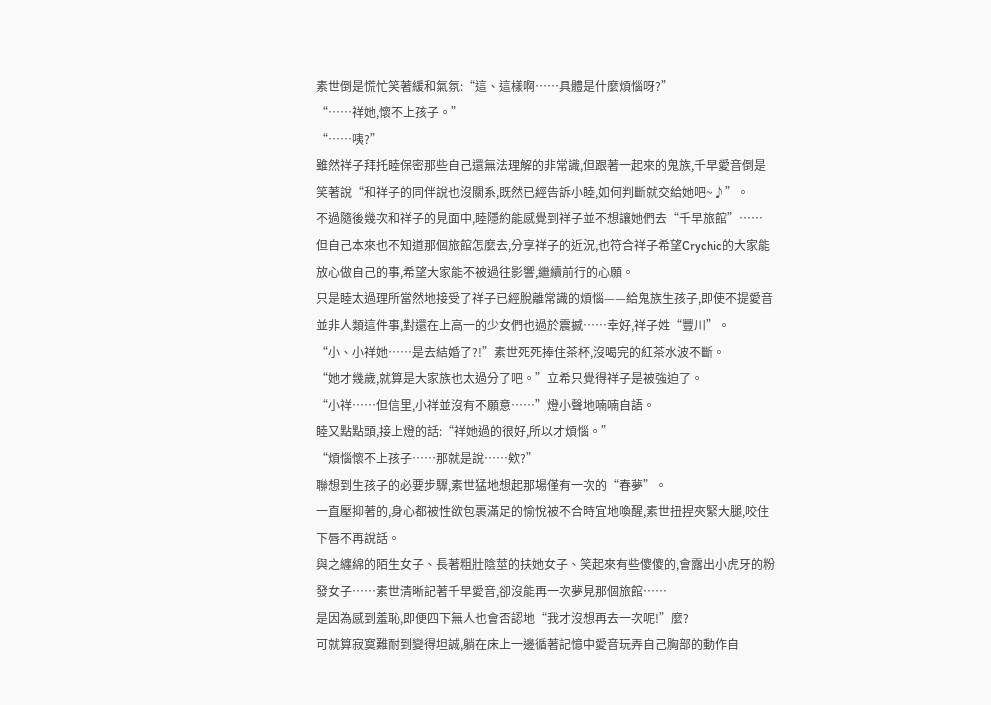素世倒是慌忙笑著緩和氣氛:“這、這樣啊……具體是什麼煩惱呀?”
“……祥她,懷不上孩子。”
“……咦?”
雖然祥子拜托睦保密那些自己還無法理解的非常識,但跟著一起來的鬼族,千早愛音倒是笑著說“和祥子的同伴說也沒關系,既然已經告訴小睦,如何判斷就交給她吧~♪”。
不過隨後幾次和祥子的見面中,睦隱約能感覺到祥子並不想讓她們去“千早旅館”……
但自己本來也不知道那個旅館怎麼去,分享祥子的近況,也符合祥子希望Crychic的大家能放心做自己的事,希望大家能不被過往影響,繼續前行的心願。
只是睦太過理所當然地接受了祥子已經脫離常識的煩惱——給鬼族生孩子,即使不提愛音並非人類這件事,對還在上高一的少女們也過於震撼……幸好,祥子姓“豐川”。
“小、小祥她……是去結婚了?!”素世死死捧住茶杯,沒喝完的紅茶水波不斷。
“她才幾歲,就算是大家族也太過分了吧。”立希只覺得祥子是被強迫了。
“小祥……但信里,小祥並沒有不願意……”燈小聲地喃喃自語。
睦又點點頭,接上燈的話:“祥她過的很好,所以才煩惱。”
“煩惱懷不上孩子……那就是說……欸?”
聯想到生孩子的必要步驟,素世猛地想起那場僅有一次的“春夢”。
一直壓抑著的,身心都被性欲包裹滿足的愉悅被不合時宜地喚醒,素世扭捏夾緊大腿,咬住下唇不再說話。
與之纏綿的陌生女子、長著粗壯陰莖的扶她女子、笑起來有些傻傻的,會露出小虎牙的粉發女子……素世清晰記著千早愛音,卻沒能再一次夢見那個旅館……
是因為感到羞恥,即便四下無人也會否認地“我才沒想再去一次呢!”麼?
可就算寂寞難耐到變得坦誠,躺在床上一邊循著記憶中愛音玩弄自己胸部的動作自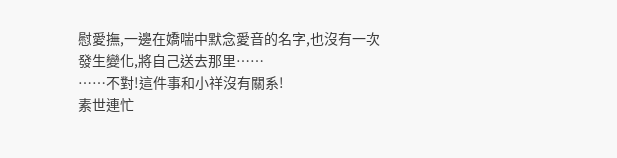慰愛撫,一邊在嬌喘中默念愛音的名字,也沒有一次發生變化,將自己送去那里……
……不對!這件事和小祥沒有關系!
素世連忙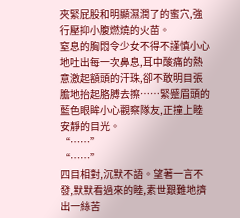夾緊屁股和明顯濕潤了的蜜穴,強行壓抑小腹燃燒的火苗。
窒息的胸悶令少女不得不謹慎小心地吐出每一次鼻息,耳中酸痛的熱意激起額頭的汗珠,卻不敢明目張膽地抬起胳膊去擦……緊蹙眉頭的藍色眼眸小心觀察隊友,正撞上睦安靜的目光。
“……”
“……”
四目相對,沉默不語。望著一言不發,默默看過來的睦,素世艱難地擠出一絲苦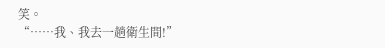笑。
“……我、我去一趟衛生間!”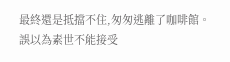最終還是抵擋不住,匆匆逃離了咖啡館。
誤以為素世不能接受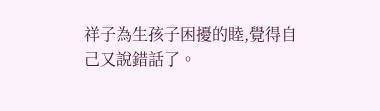祥子為生孩子困擾的睦,覺得自己又說錯話了。